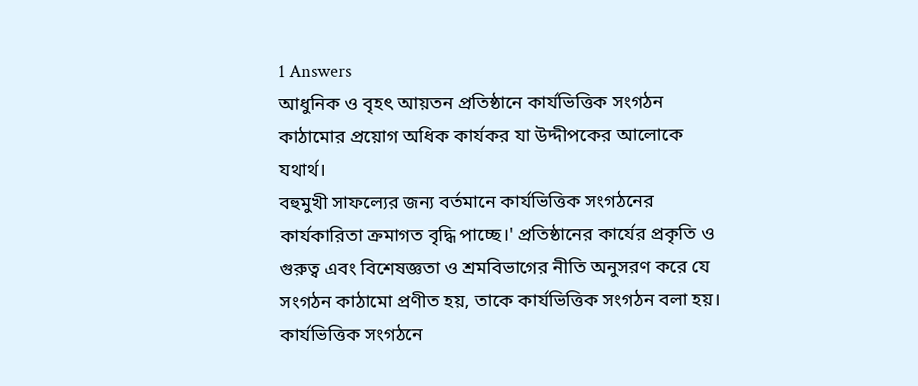1 Answers
আধুনিক ও বৃহৎ আয়তন প্রতিষ্ঠানে কার্যভিত্তিক সংগঠন কাঠামোর প্রয়োগ অধিক কার্যকর যা উদ্দীপকের আলোকে যথার্থ।
বহুমুখী সাফল্যের জন্য বর্তমানে কার্যভিত্তিক সংগঠনের কার্যকারিতা ক্রমাগত বৃদ্ধি পাচ্ছে।' প্রতিষ্ঠানের কার্যের প্রকৃতি ও গুরুত্ব এবং বিশেষজ্ঞতা ও শ্রমবিভাগের নীতি অনুসরণ করে যে সংগঠন কাঠামো প্রণীত হয়, তাকে কার্যভিত্তিক সংগঠন বলা হয়।
কার্যভিত্তিক সংগঠনে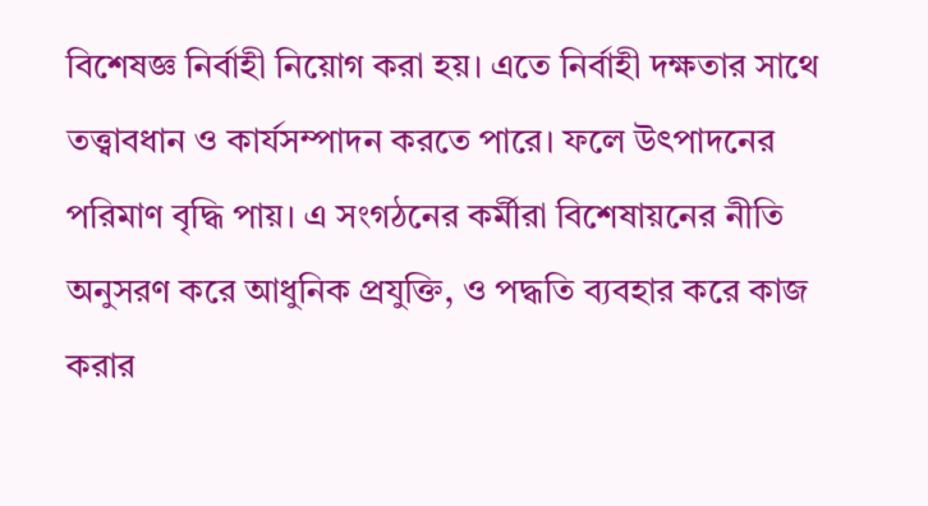বিশেষজ্ঞ নির্বাহী নিয়োগ করা হয়। এতে নির্বাহী দক্ষতার সাথে তত্ত্বাবধান ও কার্যসম্পাদন করতে পারে। ফলে উৎপাদনের পরিমাণ বৃদ্ধি পায়। এ সংগঠনের কর্মীরা বিশেষায়নের নীতি অনুসরণ করে আধুনিক প্রযুক্তি, ও পদ্ধতি ব্যবহার করে কাজ করার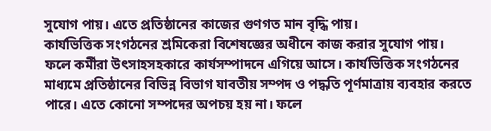সুযোগ পায়। এতে প্রতিষ্ঠানের কাজের গুণগত মান বৃদ্ধি পায়।
কার্যভিত্তিক সংগঠনের শ্রমিকেরা বিশেষজ্ঞের অধীনে কাজ করার সুযোগ পায়। ফলে কর্মীরা উৎসাহসহকারে কার্যসম্পাদনে এগিয়ে আসে। কার্যভিত্তিক সংগঠনের মাধ্যমে প্রতিষ্ঠানের বিভিন্ন বিভাগ যাবতীয় সম্পদ ও পদ্ধতি পূর্ণমাত্রায় ব্যবহার করতে পারে। এতে কোনো সম্পদের অপচয় হয় না। ফলে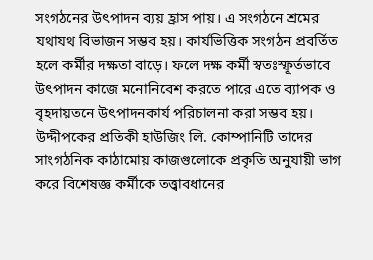সংগঠনের উৎপাদন ব্যয় হ্রাস পায়। এ সংগঠনে শ্রমের যথাযথ বিভাজন সম্ভব হয়। কার্যভিত্তিক সংগঠন প্রবর্তিত হলে কর্মীর দক্ষতা বাড়ে। ফলে দক্ষ কর্মী স্বতঃস্ফূর্তভাবে উৎপাদন কাজে মনোনিবেশ করতে পারে এতে ব্যাপক ও বৃহদায়তনে উৎপাদনকার্য পরিচালনা করা সম্ভব হয়। উদ্দীপকের প্রতিকী হাউজিং লি. কোম্পানিটি তাদের সাংগঠনিক কাঠামোয় কাজগুলোকে প্রকৃতি অনুযায়ী ভাগ করে বিশেষজ্ঞ কর্মীকে তত্ত্বাবধানের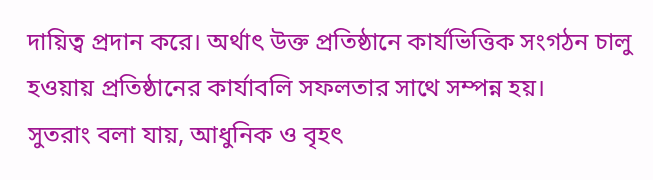দায়িত্ব প্রদান করে। অর্থাৎ উক্ত প্রতিষ্ঠানে কার্যভিত্তিক সংগঠন চালু হওয়ায় প্রতিষ্ঠানের কার্যাবলি সফলতার সাথে সম্পন্ন হয়।
সুতরাং বলা যায়, আধুনিক ও বৃহৎ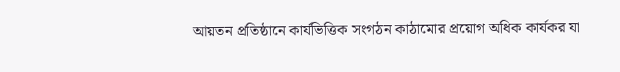আয়তন প্রতিষ্ঠানে কার্যভিত্তিক সংগঠন কাঠামোর প্রয়োগ অধিক কার্যকর যা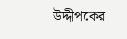উদ্দীপকের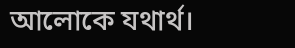আলোকে যথার্থ।